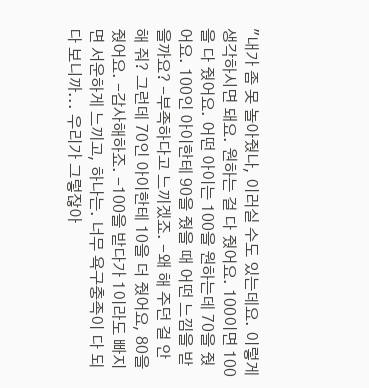"내가 좀 못 놀아줬나, 이러실 수도 있는데요. 이렇게 생각하시면 돼요. 원하는 걸 다 줬어요. 100이면 100을 다 줬어요. 어떤 아이는 100을 원하는데 70을 줬어요. 100인 아이한테 90을 줬을 때 어떤 느낌을 받을까요? -부족하다고 느끼겠죠. -왜 해 주던 걸 안 해 줘? 그런데 70인 아이한테 10을 더 줬어요, 80을 줬어요. -감사해하죠. -100을 받다가 1이라도 빠지면 서운하게 느끼고, 하나는. 너무 욕구충족이 다 되다 보니까... 우리가 그렇잖아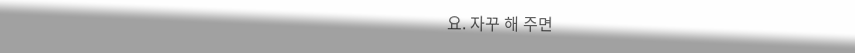요. 자꾸 해 주면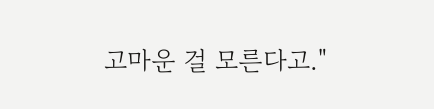고마운 걸 모른다고."